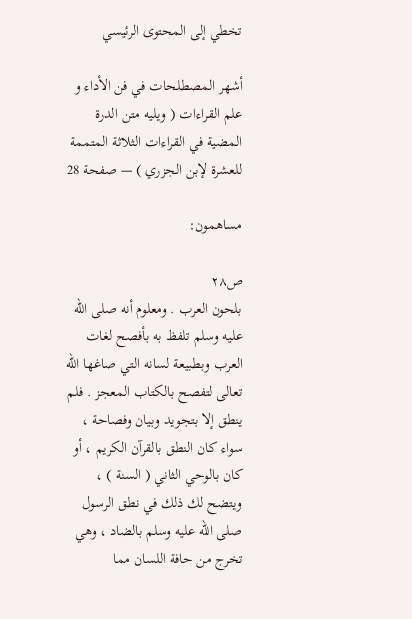تخطي إلى المحتوى الرئيسي

أشهر المصطلحات في فن الأداء و علم القراءات ( ويليه متن الدرة المضية في القراءات الثلاثة المتممة للعشرة لإبن الجزري ) — صفحة 28

مساهمون:

ص٢٨
بلحون العرب . ومعلوم أنه صلى اللّه عليه وسلم تلفظ به بأفصح لغات العرب وبطبيعة لسانه التي صاغها اللّه تعالى لتفصح بالكتاب المعجز . فلم ينطق إلا بتجويد وبيان وفصاحة ، سواء كان النطق بالقرآن الكريم ، أو كان بالوحي الثاني ( السنة ) ، ويتضح لك ذلك في نطق الرسول صلى اللّه عليه وسلم بالضاد ، وهي تخرج من حافة اللسان مما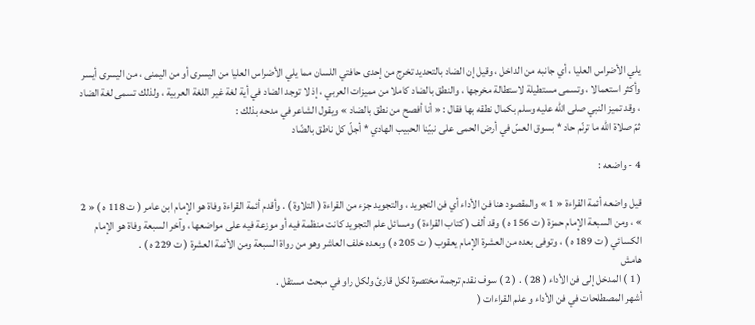يلي الأضراس العليا ، أي جانبه من الداخل ، وقيل إن الضاد بالتحديد تخرج من إحدى حافتي اللسان مما يلي الأضراس العليا من اليسرى أو من اليمنى ، من اليسرى أيسر وأكثر استعمالا ، وتسمى مستطيلة لاستطالة مخرجها ، والنطق بالضاد كاملا من مميزات العربي ، إذ لا توجد الضاد في أية لغة غير اللغة العربية ، ولذلك تسمى لغة الضاد ، وقد تميز النبي صلى اللّه عليه وسلم بكمال نطقه بها فقال : « أنا أفصح من نطق بالضاد » ويقول الشاعر في مدحه بذلك :
ثمّ صلاة اللّه ما ترنّم حاد * بسوق العسّ في أرض الحمى على نبيّنا الحبيب الهادي * أجلّ كل ناطق بالضّاد

4 - واضعه :

قيل واضعه أئمة القراءة « 1 » والمقصود هنا فن الأداء أي فن التجويد ، والتجويد جزء من القراءة ( التلاوة ) . وأقدم أئمة القراءة وفاة هو الإمام ابن عامر ( ت 118 ه ) « 2 » ، ومن السبعة الإمام حمزة ( ت 156 ه ) وقد ألف ( كتاب القراءة ) ومسائل علم التجويد كانت منظمة فيه أو موزعة فيه على مواضعها ، وآخر السبعة وفاة هو الإمام الكسائي ( ت 189 ه ) ، وتوفى بعده من العشرة الإمام يعقوب ( ت 205 ه ) وبعده خلف العاشر وهو من رواة السبعة ومن الأئمة العشرة ( ت 229 ه ) .
هامش
( 1 ) المدخل إلى فن الأداء ( 28 ) . ( 2 ) سوف نقدم ترجمة مختصرة لكل قارئ ولكل راو في مبحث مستقل .
أشهر المصطلحات في فن الأداء و علم القراءات (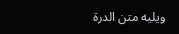ويليه متن الدرة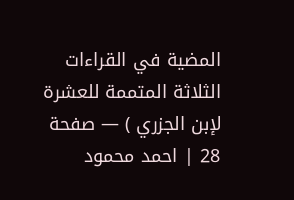المضية في القراءات الثلاثة المتممة للعشرة لإبن الجزري ) — صفحة 28 | احمد محمود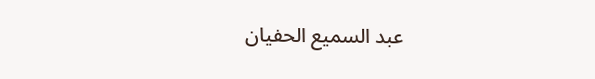عبد السميع الحفيان